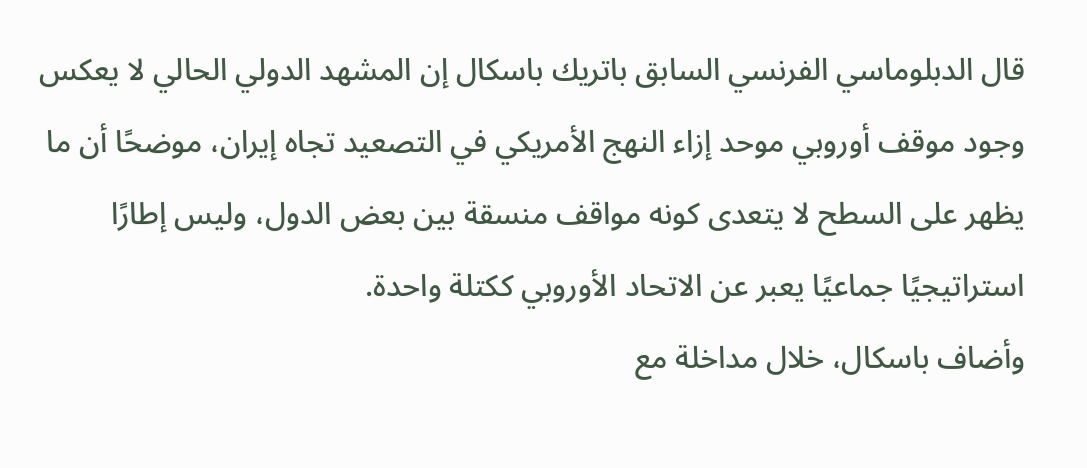قال الدبلوماسي الفرنسي السابق باتريك باسكال إن المشهد الدولي الحالي لا يعكس وجود موقف أوروبي موحد إزاء النهج الأمريكي في التصعيد تجاه إيران، موضحًا أن ما يظهر على السطح لا يتعدى كونه مواقف منسقة بين بعض الدول، وليس إطارًا استراتيجيًا جماعيًا يعبر عن الاتحاد الأوروبي ككتلة واحدة.
وأضاف باسكال، خلال مداخلة مع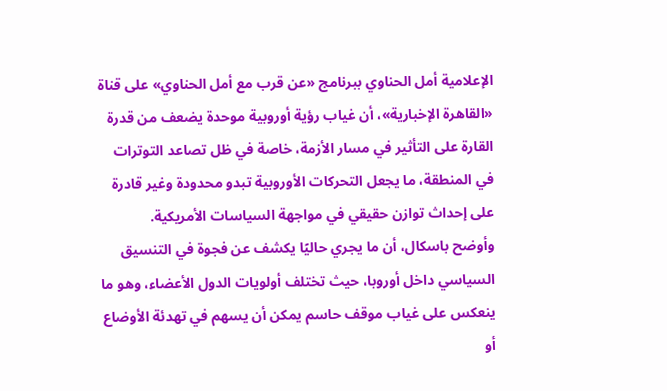الإعلامية أمل الحناوي ببرنامج «عن قرب مع أمل الحناوي» على قناة «القاهرة الإخبارية»، أن غياب رؤية أوروبية موحدة يضعف من قدرة القارة على التأثير في مسار الأزمة، خاصة في ظل تصاعد التوترات في المنطقة، ما يجعل التحركات الأوروبية تبدو محدودة وغير قادرة على إحداث توازن حقيقي في مواجهة السياسات الأمريكية.
وأوضح باسكال، أن ما يجري حاليًا يكشف عن فجوة في التنسيق السياسي داخل أوروبا، حيث تختلف أولويات الدول الأعضاء، وهو ما ينعكس على غياب موقف حاسم يمكن أن يسهم في تهدئة الأوضاع أو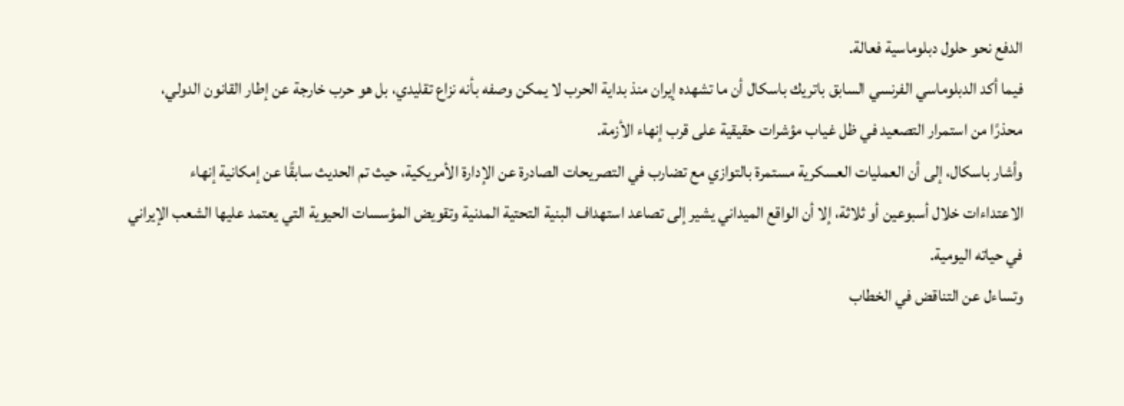الدفع نحو حلول دبلوماسية فعالة.
فيما أكد الدبلوماسي الفرنسي السابق باتريك باسكال أن ما تشهده إيران منذ بداية الحرب لا يمكن وصفه بأنه نزاع تقليدي، بل هو حرب خارجة عن إطار القانون الدولي، محذرًا من استمرار التصعيد في ظل غياب مؤشرات حقيقية على قرب إنهاء الأزمة.
وأشار باسكال، إلى أن العمليات العسكرية مستمرة بالتوازي مع تضارب في التصريحات الصادرة عن الإدارة الأمريكية، حيث تم الحديث سابقًا عن إمكانية إنهاء الاعتداءات خلال أسبوعين أو ثلاثة، إلا أن الواقع الميداني يشير إلى تصاعد استهداف البنية التحتية المدنية وتقويض المؤسسات الحيوية التي يعتمد عليها الشعب الإيراني في حياته اليومية.
وتساءل عن التناقض في الخطاب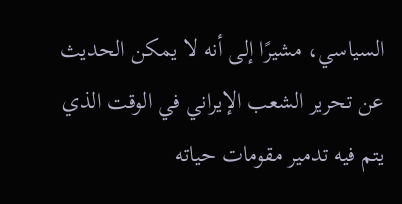السياسي، مشيرًا إلى أنه لا يمكن الحديث عن تحرير الشعب الإيراني في الوقت الذي يتم فيه تدمير مقومات حياته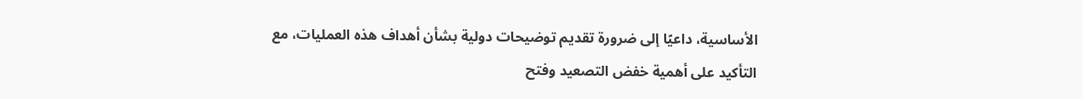الأساسية، داعيًا إلى ضرورة تقديم توضيحات دولية بشأن أهداف هذه العمليات، مع التأكيد على أهمية خفض التصعيد وفتح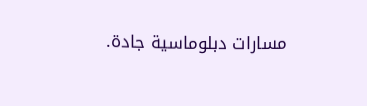مسارات دبلوماسية جادة.